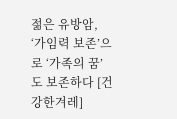젊은 유방암, ‘가임력 보존’으로 ‘가족의 꿈’도 보존하다 [건강한겨레]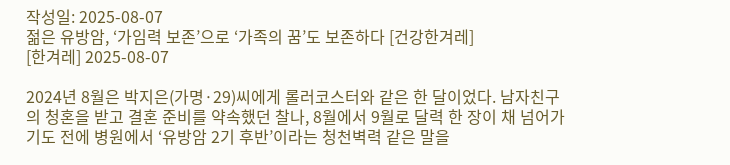작성일: 2025-08-07
젊은 유방암, ‘가임력 보존’으로 ‘가족의 꿈’도 보존하다 [건강한겨레]
[한겨레] 2025-08-07

2024년 8월은 박지은(가명·29)씨에게 롤러코스터와 같은 한 달이었다. 남자친구의 청혼을 받고 결혼 준비를 약속했던 찰나, 8월에서 9월로 달력 한 장이 채 넘어가기도 전에 병원에서 ‘유방암 2기 후반’이라는 청천벽력 같은 말을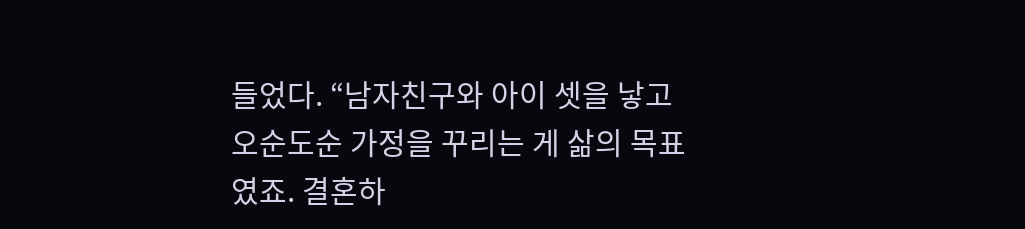들었다. “남자친구와 아이 셋을 낳고 오순도순 가정을 꾸리는 게 삶의 목표였죠. 결혼하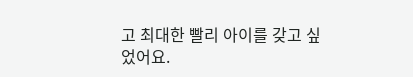고 최대한 빨리 아이를 갖고 싶었어요.